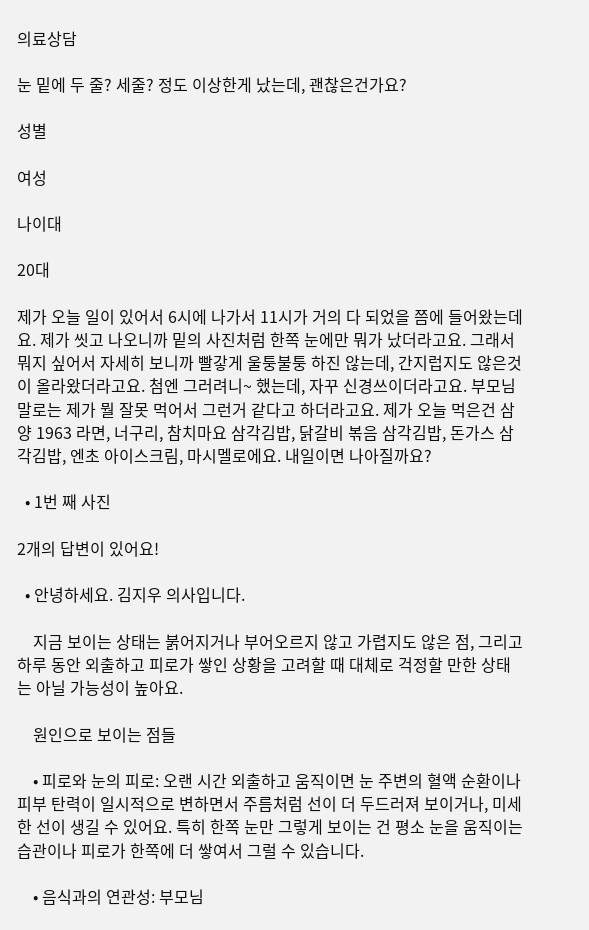의료상담

눈 밑에 두 줄? 세줄? 정도 이상한게 났는데, 괜찮은건가요?

성별

여성

나이대

20대

제가 오늘 일이 있어서 6시에 나가서 11시가 거의 다 되었을 쯤에 들어왔는데요. 제가 씻고 나오니까 밑의 사진처럼 한쪽 눈에만 뭐가 났더라고요. 그래서 뭐지 싶어서 자세히 보니까 빨갛게 울퉁불퉁 하진 않는데, 간지럽지도 않은것이 올라왔더라고요. 첨엔 그러려니~ 했는데, 자꾸 신경쓰이더라고요. 부모님 말로는 제가 뭘 잘못 먹어서 그런거 같다고 하더라고요. 제가 오늘 먹은건 삼양 1963 라면, 너구리, 참치마요 삼각김밥, 닭갈비 볶음 삼각김밥, 돈가스 삼각김밥, 엔초 아이스크림, 마시멜로에요. 내일이면 나아질까요?

  • 1번 째 사진

2개의 답변이 있어요!

  • 안녕하세요. 김지우 의사입니다.

    지금 보이는 상태는 붉어지거나 부어오르지 않고 가렵지도 않은 점, 그리고 하루 동안 외출하고 피로가 쌓인 상황을 고려할 때 대체로 걱정할 만한 상태는 아닐 가능성이 높아요.

    원인으로 보이는 점들

    • 피로와 눈의 피로: 오랜 시간 외출하고 움직이면 눈 주변의 혈액 순환이나 피부 탄력이 일시적으로 변하면서 주름처럼 선이 더 두드러져 보이거나, 미세한 선이 생길 수 있어요. 특히 한쪽 눈만 그렇게 보이는 건 평소 눈을 움직이는 습관이나 피로가 한쪽에 더 쌓여서 그럴 수 있습니다.

    • 음식과의 연관성: 부모님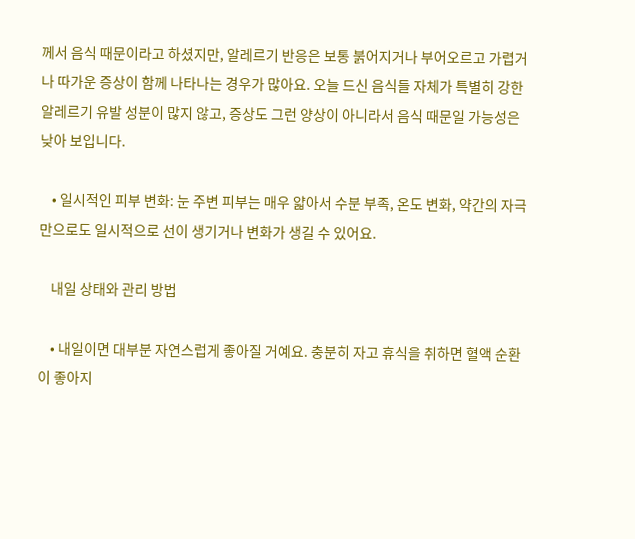께서 음식 때문이라고 하셨지만, 알레르기 반응은 보통 붉어지거나 부어오르고 가렵거나 따가운 증상이 함께 나타나는 경우가 많아요. 오늘 드신 음식들 자체가 특별히 강한 알레르기 유발 성분이 많지 않고, 증상도 그런 양상이 아니라서 음식 때문일 가능성은 낮아 보입니다.

    • 일시적인 피부 변화: 눈 주변 피부는 매우 얇아서 수분 부족, 온도 변화, 약간의 자극만으로도 일시적으로 선이 생기거나 변화가 생길 수 있어요.

    내일 상태와 관리 방법

    • 내일이면 대부분 자연스럽게 좋아질 거예요. 충분히 자고 휴식을 취하면 혈액 순환이 좋아지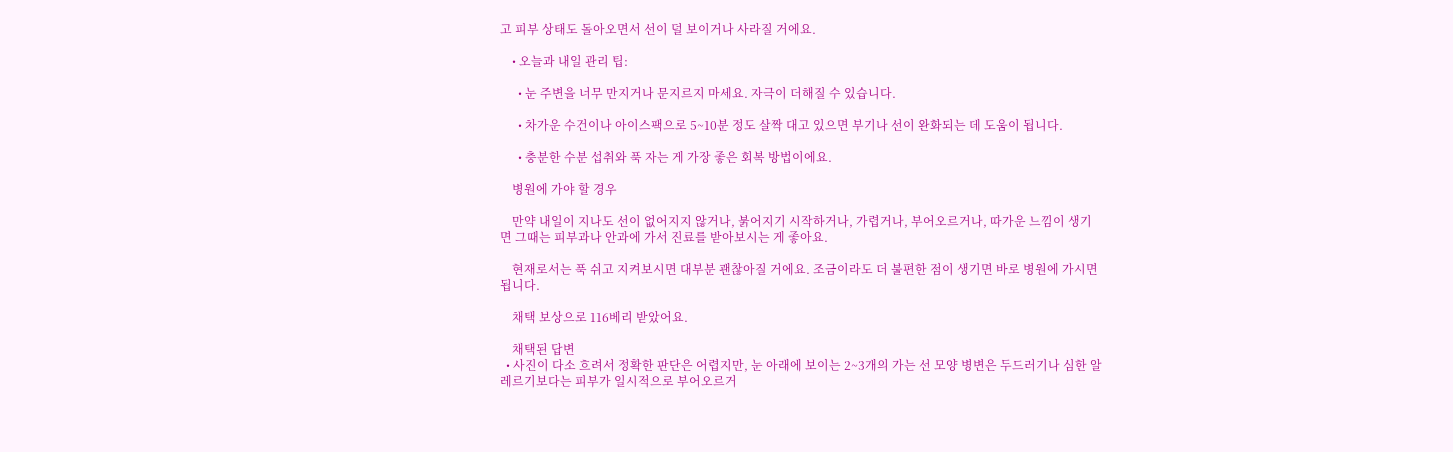고 피부 상태도 돌아오면서 선이 덜 보이거나 사라질 거에요.

    • 오늘과 내일 관리 팁:

      • 눈 주변을 너무 만지거나 문지르지 마세요. 자극이 더해질 수 있습니다.

      • 차가운 수건이나 아이스팩으로 5~10분 정도 살짝 대고 있으면 부기나 선이 완화되는 데 도움이 됩니다.

      • 충분한 수분 섭취와 푹 자는 게 가장 좋은 회복 방법이에요.

    병원에 가야 할 경우

    만약 내일이 지나도 선이 없어지지 않거나, 붉어지기 시작하거나, 가렵거나, 부어오르거나, 따가운 느낌이 생기면 그때는 피부과나 안과에 가서 진료를 받아보시는 게 좋아요.

    현재로서는 푹 쉬고 지켜보시면 대부분 괜찮아질 거에요. 조금이라도 더 불편한 점이 생기면 바로 병원에 가시면 됩니다.

    채택 보상으로 116베리 받았어요.

    채택된 답변
  • 사진이 다소 흐려서 정확한 판단은 어렵지만, 눈 아래에 보이는 2~3개의 가는 선 모양 병변은 두드러기나 심한 알레르기보다는 피부가 일시적으로 부어오르거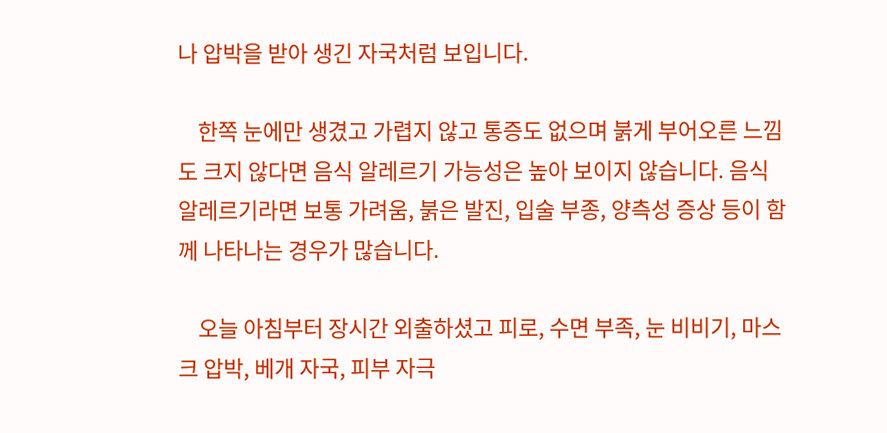나 압박을 받아 생긴 자국처럼 보입니다.

    한쪽 눈에만 생겼고 가렵지 않고 통증도 없으며 붉게 부어오른 느낌도 크지 않다면 음식 알레르기 가능성은 높아 보이지 않습니다. 음식 알레르기라면 보통 가려움, 붉은 발진, 입술 부종, 양측성 증상 등이 함께 나타나는 경우가 많습니다.

    오늘 아침부터 장시간 외출하셨고 피로, 수면 부족, 눈 비비기, 마스크 압박, 베개 자국, 피부 자극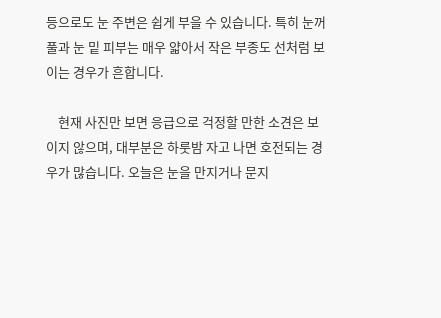등으로도 눈 주변은 쉽게 부을 수 있습니다. 특히 눈꺼풀과 눈 밑 피부는 매우 얇아서 작은 부종도 선처럼 보이는 경우가 흔합니다.

    현재 사진만 보면 응급으로 걱정할 만한 소견은 보이지 않으며, 대부분은 하룻밤 자고 나면 호전되는 경우가 많습니다. 오늘은 눈을 만지거나 문지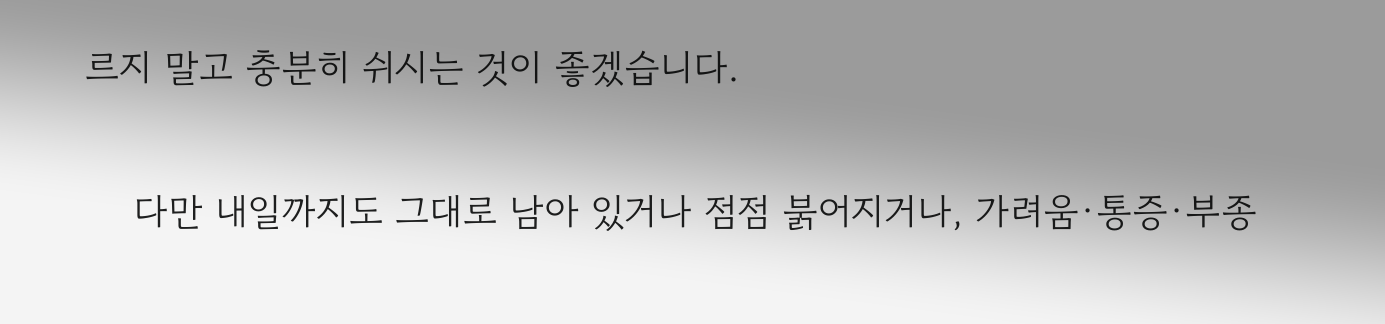르지 말고 충분히 쉬시는 것이 좋겠습니다.

    다만 내일까지도 그대로 남아 있거나 점점 붉어지거나, 가려움·통증·부종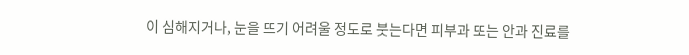이 심해지거나, 눈을 뜨기 어려울 정도로 붓는다면 피부과 또는 안과 진료를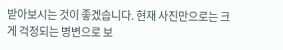받아보시는 것이 좋겠습니다. 현재 사진만으로는 크게 걱정되는 병변으로 보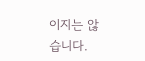이지는 않습니다.